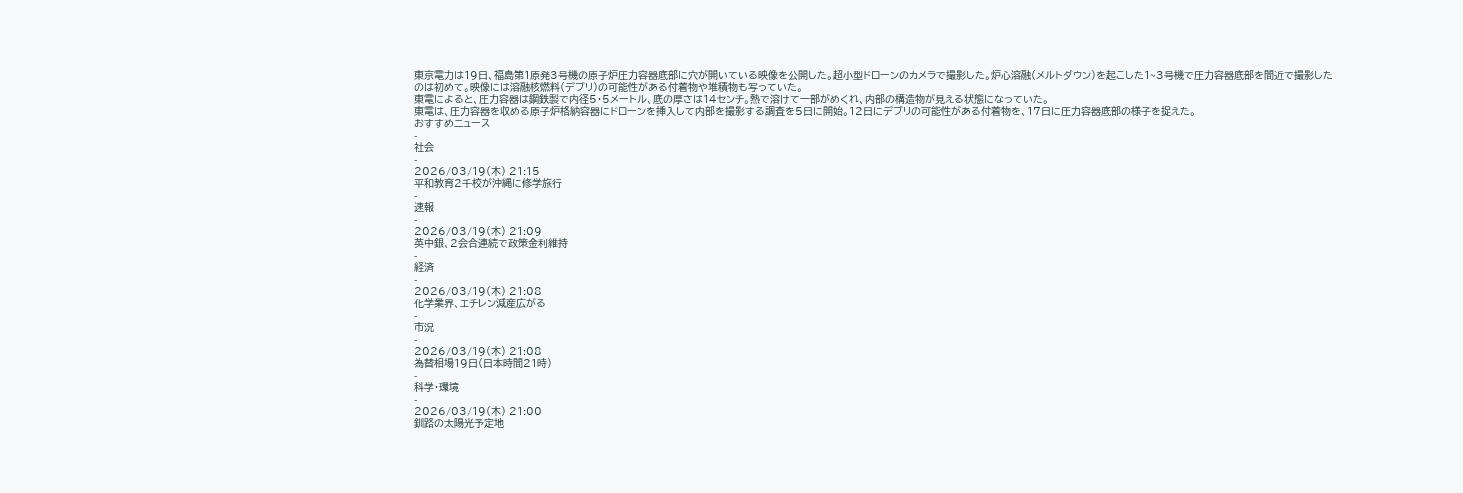東京電力は19日、福島第1原発3号機の原子炉圧力容器底部に穴が開いている映像を公開した。超小型ドローンのカメラで撮影した。炉心溶融(メルトダウン)を起こした1~3号機で圧力容器底部を間近で撮影したのは初めて。映像には溶融核燃料(デブリ)の可能性がある付着物や堆積物も写っていた。
東電によると、圧力容器は鋼鉄製で内径5・5メートル、底の厚さは14センチ。熱で溶けて一部がめくれ、内部の構造物が見える状態になっていた。
東電は、圧力容器を収める原子炉格納容器にドローンを挿入して内部を撮影する調査を5日に開始。12日にデブリの可能性がある付着物を、17日に圧力容器底部の様子を捉えた。
おすすめニュース
-
社会
-
2026/03/19(木) 21:15
平和教育2千校が沖縄に修学旅行
-
速報
-
2026/03/19(木) 21:09
英中銀、2会合連続で政策金利維持
-
経済
-
2026/03/19(木) 21:08
化学業界、エチレン減産広がる
-
市況
-
2026/03/19(木) 21:08
為替相場19日(日本時間21時)
-
科学・環境
-
2026/03/19(木) 21:00
釧路の太陽光予定地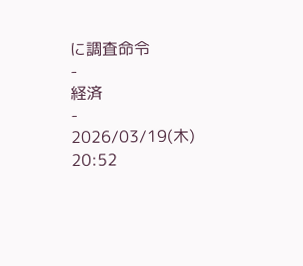に調査命令
-
経済
-
2026/03/19(木) 20:52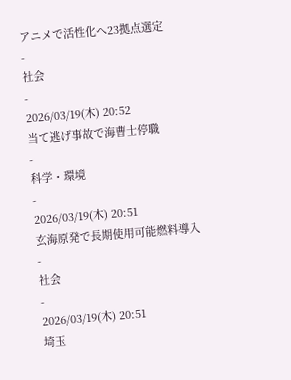アニメで活性化へ23拠点選定
-
社会
-
2026/03/19(木) 20:52
当て逃げ事故で海曹士停職
-
科学・環境
-
2026/03/19(木) 20:51
玄海原発で長期使用可能燃料導入
-
社会
-
2026/03/19(木) 20:51
埼玉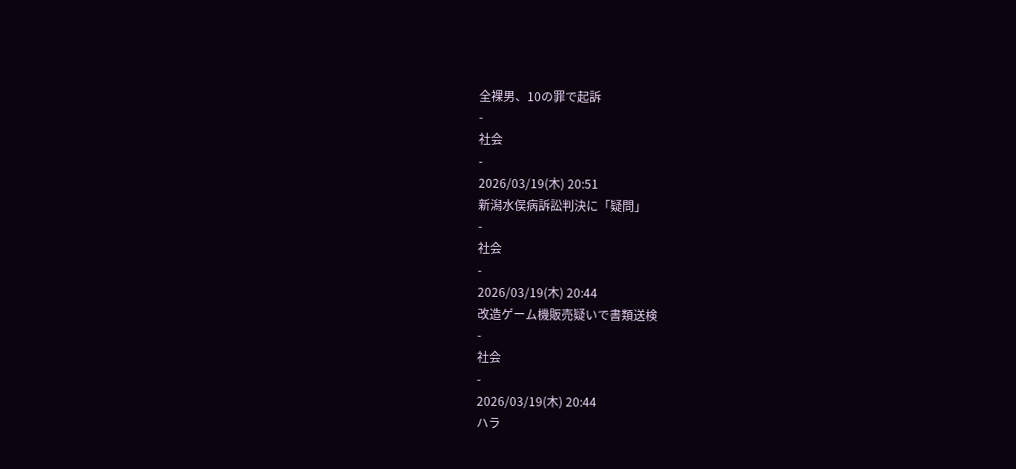全裸男、10の罪で起訴
-
社会
-
2026/03/19(木) 20:51
新潟水俣病訴訟判決に「疑問」
-
社会
-
2026/03/19(木) 20:44
改造ゲーム機販売疑いで書類送検
-
社会
-
2026/03/19(木) 20:44
ハラ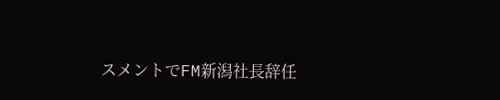スメントでFM新潟社長辞任